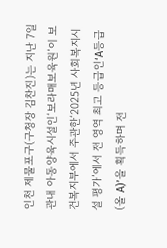인천 제물포구(구청장 김찬진)는 지난 7일 관내 아동양육시설인‘보라매보육원’이 보건복지부에서 주관한‘2025년 사회복지시설 평가’에서 전 영역 최고 등급인‘A등급(올 A)’을 획득하며 전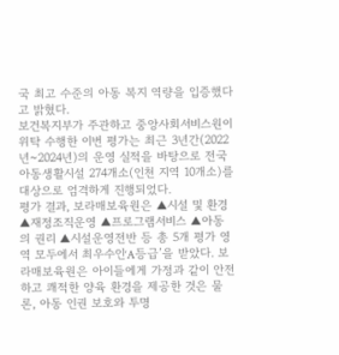국 최고 수준의 아동 복지 역량을 입증했다고 밝혔다.
보건복지부가 주관하고 중앙사회서비스원이 위탁 수행한 이번 평가는 최근 3년간(2022년~2024년)의 운영 실적을 바탕으로 전국 아동생활시설 274개소(인천 지역 10개소)를 대상으로 엄격하게 진행되었다.
평가 결과, 보라매보육원은 ▲시설 및 환경 ▲재정조직운영 ▲프로그램서비스 ▲아동의 권리 ▲시설운영전반 등 총 5개 평가 영역 모두에서 최우수인‘A등급’을 받았다. 보라매보육원은 아이들에게 가정과 같이 안전하고 쾌적한 양육 환경을 제공한 것은 물론, 아동 인권 보호와 투명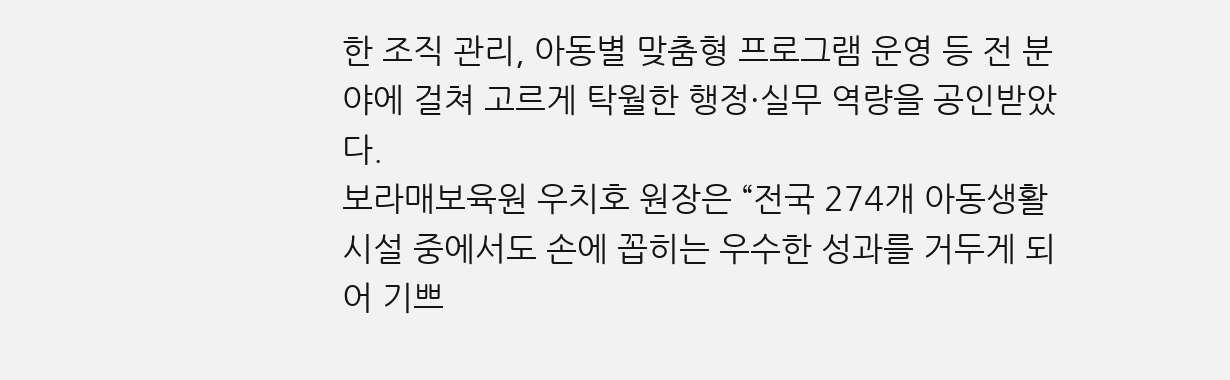한 조직 관리, 아동별 맞춤형 프로그램 운영 등 전 분야에 걸쳐 고르게 탁월한 행정·실무 역량을 공인받았다.
보라매보육원 우치호 원장은 “전국 274개 아동생활시설 중에서도 손에 꼽히는 우수한 성과를 거두게 되어 기쁘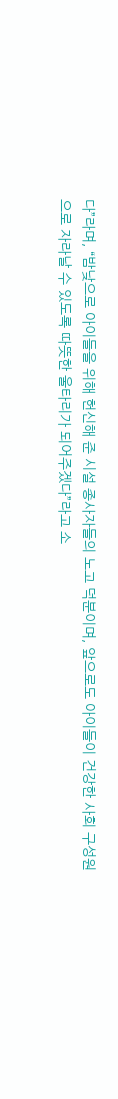다”라며, “밤낮으로 아이들을 위해 헌신해 준 시설 종사자들의 노고 덕분이며, 앞으로도 아이들이 건강한 사회 구성원으로 자라날 수 있도록 따뜻한 울타리가 되어주겠다”라고 소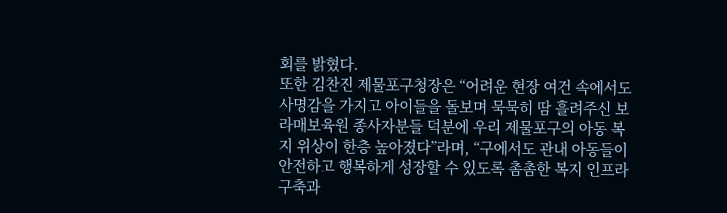회를 밝혔다.
또한 김찬진 제물포구청장은 “어려운 현장 여건 속에서도 사명감을 가지고 아이들을 돌보며 묵묵히 땀 흘려주신 보라매보육원 종사자분들 덕분에 우리 제물포구의 아동 복지 위상이 한층 높아졌다”라며, “구에서도 관내 아동들이 안전하고 행복하게 성장할 수 있도록 촘촘한 복지 인프라 구축과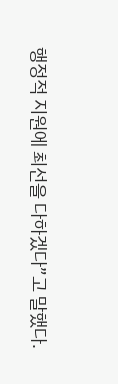행정적 지원에 최선을 다하겠다”고 말했다.